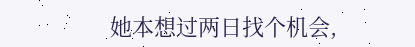她本想过两日找个机会,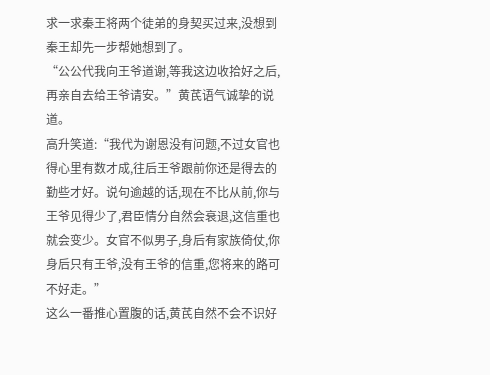求一求秦王将两个徒弟的身契买过来,没想到秦王却先一步帮她想到了。
“公公代我向王爷道谢,等我这边收拾好之后,再亲自去给王爷请安。”黄芪语气诚挚的说道。
高升笑道:“我代为谢恩没有问题,不过女官也得心里有数才成,往后王爷跟前你还是得去的勤些才好。说句逾越的话,现在不比从前,你与王爷见得少了,君臣情分自然会衰退,这信重也就会变少。女官不似男子,身后有家族倚仗,你身后只有王爷,没有王爷的信重,您将来的路可不好走。”
这么一番推心置腹的话,黄芪自然不会不识好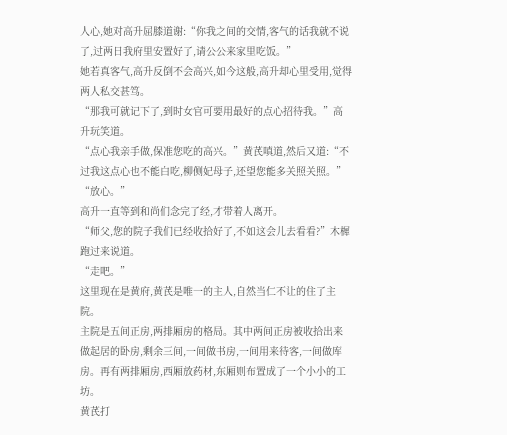人心,她对高升屈膝道谢:“你我之间的交情,客气的话我就不说了,过两日我府里安置好了,请公公来家里吃饭。”
她若真客气,高升反倒不会高兴,如今这般,高升却心里受用,觉得两人私交甚笃。
“那我可就记下了,到时女官可要用最好的点心招待我。”高升玩笑道。
“点心我亲手做,保准您吃的高兴。”黄芪嗔道,然后又道:“不过我这点心也不能白吃,柳侧妃母子,还望您能多关照关照。”
“放心。”
高升一直等到和尚们念完了经,才带着人离开。
“师父,您的院子我们已经收拾好了,不如这会儿去看看?”木樨跑过来说道。
“走吧。”
这里现在是黄府,黄芪是唯一的主人,自然当仁不让的住了主院。
主院是五间正房,两排厢房的格局。其中两间正房被收拾出来做起居的卧房,剩余三间,一间做书房,一间用来待客,一间做库房。再有两排厢房,西厢放药材,东厢则布置成了一个小小的工坊。
黄芪打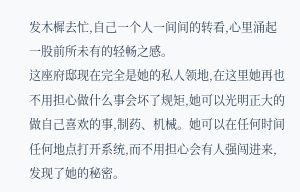发木樨去忙,自己一个人一间间的转看,心里涌起一股前所未有的轻畅之感。
这座府邸现在完全是她的私人领地,在这里她再也不用担心做什么事会坏了规矩,她可以光明正大的做自己喜欢的事,制药、机械。她可以在任何时间任何地点打开系统,而不用担心会有人强闯进来,发现了她的秘密。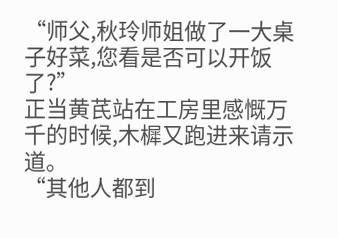“师父,秋玲师姐做了一大桌子好菜,您看是否可以开饭了?”
正当黄芪站在工房里感慨万千的时候,木樨又跑进来请示道。
“其他人都到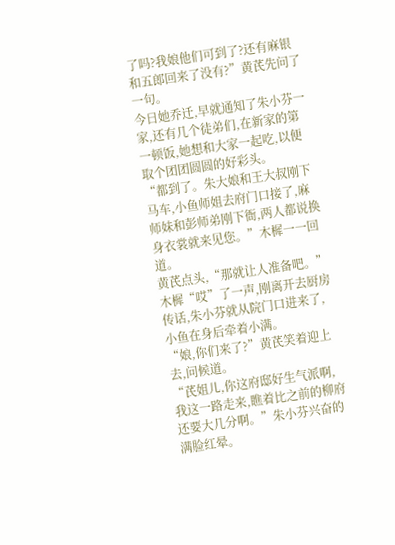了吗?我娘他们可到了?还有麻银和五郎回来了没有?”黄芪先问了一句。
今日她乔迁,早就通知了朱小芬一家,还有几个徒弟们,在新家的第一顿饭,她想和大家一起吃,以便取个团团圆圆的好彩头。
“都到了。朱大娘和王大叔刚下马车,小鱼师姐去府门口接了,麻师妹和彭师弟刚下衙,两人都说换身衣裳就来见您。”木樨一一回道。
黄芪点头,“那就让人准备吧。”
木樨“哎”了一声,刚离开去厨房传话,朱小芬就从院门口进来了,小鱼在身后牵着小满。
“娘,你们来了?”黄芪笑着迎上去,问候道。
“芪姐儿,你这府邸好生气派啊,我这一路走来,瞧着比之前的柳府还要大几分啊。”朱小芬兴奋的满脸红晕。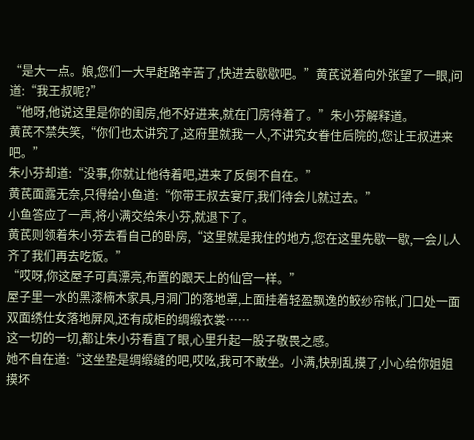“是大一点。娘,您们一大早赶路辛苦了,快进去歇歇吧。”黄芪说着向外张望了一眼,问道:“我王叔呢?”
“他呀,他说这里是你的闺房,他不好进来,就在门房待着了。”朱小芬解释道。
黄芪不禁失笑,“你们也太讲究了,这府里就我一人,不讲究女眷住后院的,您让王叔进来吧。”
朱小芬却道:“没事,你就让他待着吧,进来了反倒不自在。”
黄芪面露无奈,只得给小鱼道:“你带王叔去宴厅,我们待会儿就过去。”
小鱼答应了一声,将小满交给朱小芬,就退下了。
黄芪则领着朱小芬去看自己的卧房,“这里就是我住的地方,您在这里先歇一歇,一会儿人齐了我们再去吃饭。”
“哎呀,你这屋子可真漂亮,布置的跟天上的仙宫一样。”
屋子里一水的黑漆楠木家具,月洞门的落地罩,上面挂着轻盈飘逸的鲛纱帘帐,门口处一面双面绣仕女落地屏风,还有成柜的绸缎衣裳……
这一切的一切,都让朱小芬看直了眼,心里升起一股子敬畏之感。
她不自在道:“这坐垫是绸缎缝的吧,哎吆,我可不敢坐。小满,快别乱摸了,小心给你姐姐摸坏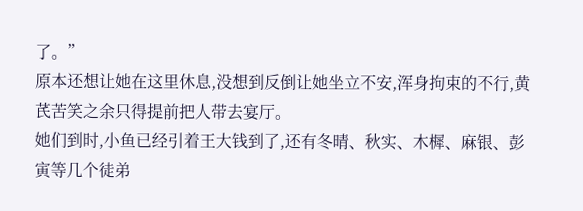了。”
原本还想让她在这里休息,没想到反倒让她坐立不安,浑身拘束的不行,黄芪苦笑之余只得提前把人带去宴厅。
她们到时,小鱼已经引着王大钱到了,还有冬晴、秋实、木樨、麻银、彭寅等几个徒弟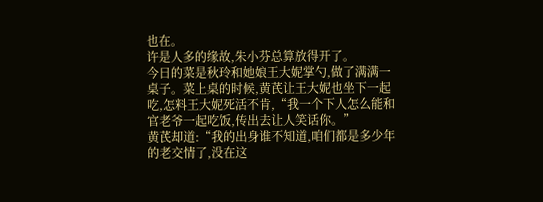也在。
许是人多的缘故,朱小芬总算放得开了。
今日的菜是秋玲和她娘王大妮掌勺,做了满满一桌子。菜上桌的时候,黄芪让王大妮也坐下一起吃,怎料王大妮死活不肯,“我一个下人怎么能和官老爷一起吃饭,传出去让人笑话你。”
黄芪却道:“我的出身谁不知道,咱们都是多少年的老交情了,没在这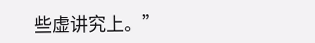些虚讲究上。”